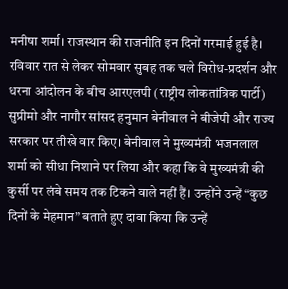मनीषा शर्मा। राजस्थान की राजनीति इन दिनों गरमाई हुई है। रविवार रात से लेकर सोमवार सुबह तक चले विरोध-प्रदर्शन और धरना आंदोलन के बीच आरएलपी (राष्ट्रीय लोकतांत्रिक पार्टी) सुप्रीमो और नागौर सांसद हनुमान बेनीवाल ने बीजेपी और राज्य सरकार पर तीखे वार किए। बेनीवाल ने मुख्यमंत्री भजनलाल शर्मा को सीधा निशाने पर लिया और कहा कि वे मुख्यमंत्री की कुर्सी पर लंबे समय तक टिकने वाले नहीं हैं। उन्होंने उन्हें “कुछ दिनों के मेहमान” बताते हुए दावा किया कि उन्हें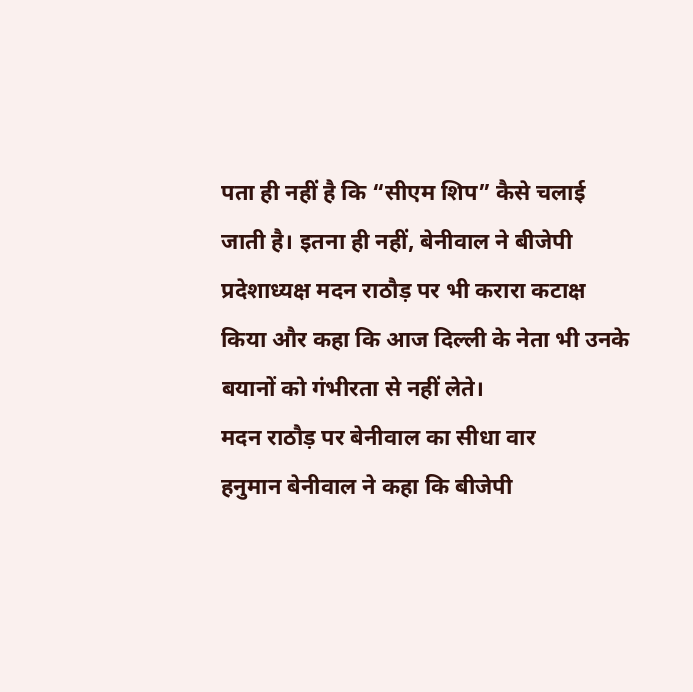पता ही नहीं है कि “सीएम शिप” कैसे चलाई जाती है। इतना ही नहीं, बेनीवाल ने बीजेपी प्रदेशाध्यक्ष मदन राठौड़ पर भी करारा कटाक्ष किया और कहा कि आज दिल्ली के नेता भी उनके बयानों को गंभीरता से नहीं लेते।
मदन राठौड़ पर बेनीवाल का सीधा वार
हनुमान बेनीवाल ने कहा कि बीजेपी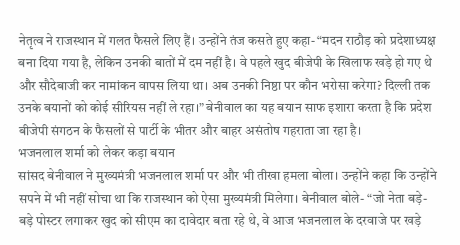नेतृत्व ने राजस्थान में गलत फैसले लिए हैं। उन्होंने तंज कसते हुए कहा- “मदन राठौड़ को प्रदेशाध्यक्ष बना दिया गया है, लेकिन उनकी बातों में दम नहीं है। वे पहले खुद बीजेपी के खिलाफ खड़े हो गए थे और सौदेबाजी कर नामांकन वापस लिया था। अब उनकी निष्ठा पर कौन भरोसा करेगा? दिल्ली तक उनके बयानों को कोई सीरियस नहीं ले रहा।” बेनीवाल का यह बयान साफ इशारा करता है कि प्रदेश बीजेपी संगठन के फैसलों से पार्टी के भीतर और बाहर असंतोष गहराता जा रहा है।
भजनलाल शर्मा को लेकर कड़ा बयान
सांसद बेनीवाल ने मुख्यमंत्री भजनलाल शर्मा पर और भी तीखा हमला बोला। उन्होंने कहा कि उन्होंने सपने में भी नहीं सोचा था कि राजस्थान को ऐसा मुख्यमंत्री मिलेगा। बेनीवाल बोले- “जो नेता बड़े-बड़े पोस्टर लगाकर खुद को सीएम का दावेदार बता रहे थे, वे आज भजनलाल के दरवाजे पर खड़े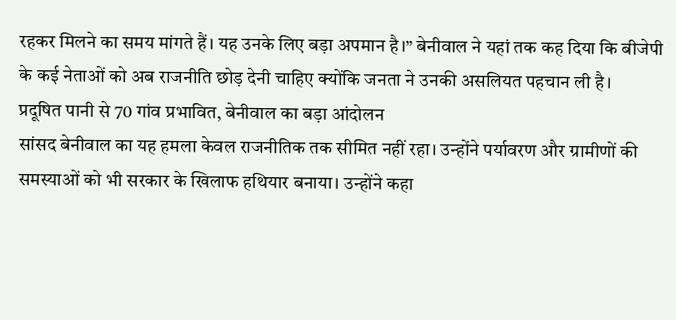रहकर मिलने का समय मांगते हैं। यह उनके लिए बड़ा अपमान है।” बेनीवाल ने यहां तक कह दिया कि बीजेपी के कई नेताओं को अब राजनीति छोड़ देनी चाहिए क्योंकि जनता ने उनकी असलियत पहचान ली है।
प्रदूषित पानी से 70 गांव प्रभावित, बेनीवाल का बड़ा आंदोलन
सांसद बेनीवाल का यह हमला केवल राजनीतिक तक सीमित नहीं रहा। उन्होंने पर्यावरण और ग्रामीणों की समस्याओं को भी सरकार के खिलाफ हथियार बनाया। उन्होंने कहा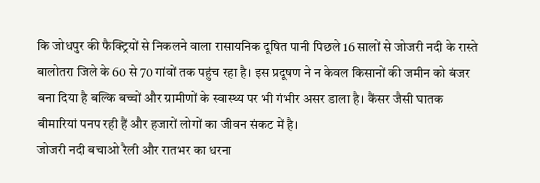कि जोधपुर की फैक्ट्रियों से निकलने वाला रासायनिक दूषित पानी पिछले 16 सालों से जोजरी नदी के रास्ते बालोतरा जिले के 60 से 70 गांवों तक पहुंच रहा है। इस प्रदूषण ने न केवल किसानों की जमीन को बंजर बना दिया है बल्कि बच्चों और ग्रामीणों के स्वास्थ्य पर भी गंभीर असर डाला है। कैंसर जैसी घातक बीमारियां पनप रही हैं और हजारों लोगों का जीवन संकट में है।
जोजरी नदी बचाओ रैली और रातभर का धरना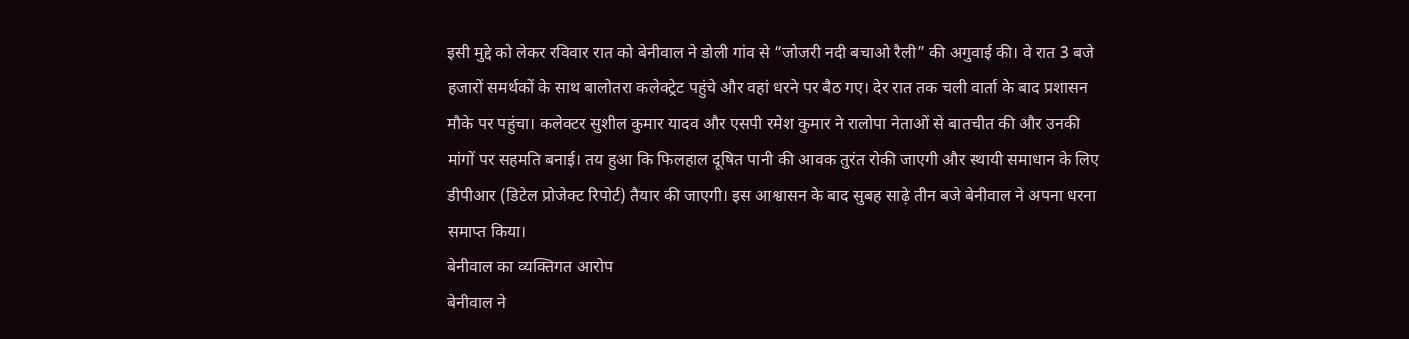इसी मुद्दे को लेकर रविवार रात को बेनीवाल ने डोली गांव से “जोजरी नदी बचाओ रैली” की अगुवाई की। वे रात 3 बजे हजारों समर्थकों के साथ बालोतरा कलेक्ट्रेट पहुंचे और वहां धरने पर बैठ गए। देर रात तक चली वार्ता के बाद प्रशासन मौके पर पहुंचा। कलेक्टर सुशील कुमार यादव और एसपी रमेश कुमार ने रालोपा नेताओं से बातचीत की और उनकी मांगों पर सहमति बनाई। तय हुआ कि फिलहाल दूषित पानी की आवक तुरंत रोकी जाएगी और स्थायी समाधान के लिए डीपीआर (डिटेल प्रोजेक्ट रिपोर्ट) तैयार की जाएगी। इस आश्वासन के बाद सुबह साढ़े तीन बजे बेनीवाल ने अपना धरना समाप्त किया।
बेनीवाल का व्यक्तिगत आरोप
बेनीवाल ने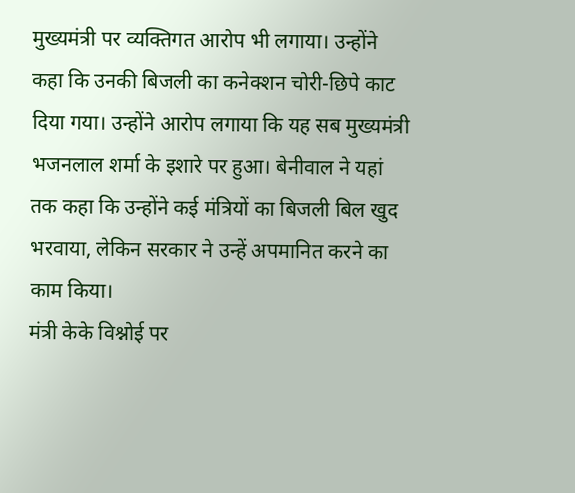मुख्यमंत्री पर व्यक्तिगत आरोप भी लगाया। उन्होंने कहा कि उनकी बिजली का कनेक्शन चोरी-छिपे काट दिया गया। उन्होंने आरोप लगाया कि यह सब मुख्यमंत्री भजनलाल शर्मा के इशारे पर हुआ। बेनीवाल ने यहां तक कहा कि उन्होंने कई मंत्रियों का बिजली बिल खुद भरवाया, लेकिन सरकार ने उन्हें अपमानित करने का काम किया।
मंत्री केके विश्नोई पर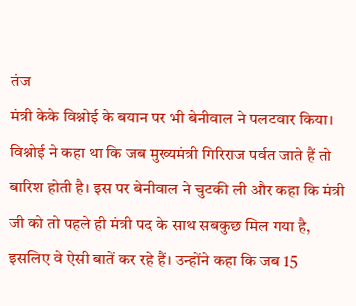तंज
मंत्री केके विश्नोई के बयान पर भी बेनीवाल ने पलटवार किया। विश्नोई ने कहा था कि जब मुख्यमंत्री गिरिराज पर्वत जाते हैं तो बारिश होती है। इस पर बेनीवाल ने चुटकी ली और कहा कि मंत्री जी को तो पहले ही मंत्री पद के साथ सबकुछ मिल गया है, इसलिए वे ऐसी बातें कर रहे हैं। उन्होंने कहा कि जब 15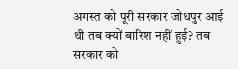अगस्त को पूरी सरकार जोधपुर आई थी तब क्यों बारिश नहीं हुई? तब सरकार को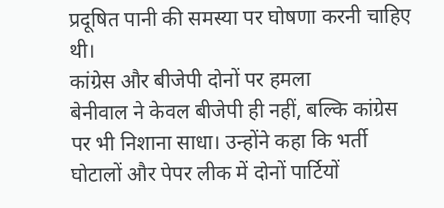प्रदूषित पानी की समस्या पर घोषणा करनी चाहिए थी।
कांग्रेस और बीजेपी दोनों पर हमला
बेनीवाल ने केवल बीजेपी ही नहीं, बल्कि कांग्रेस पर भी निशाना साधा। उन्होंने कहा कि भर्ती घोटालों और पेपर लीक में दोनों पार्टियों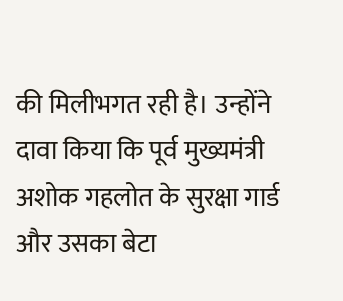की मिलीभगत रही है। उन्होंने दावा किया कि पूर्व मुख्यमंत्री अशोक गहलोत के सुरक्षा गार्ड और उसका बेटा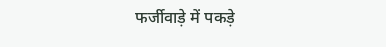फर्जीवाड़े में पकड़े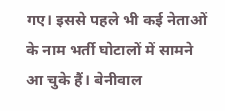गए। इससे पहले भी कई नेताओं के नाम भर्ती घोटालों में सामने आ चुके हैं। बेनीवाल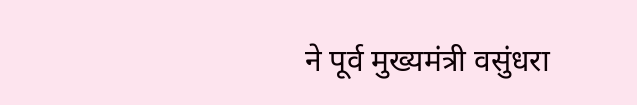ने पूर्व मुख्यमंत्री वसुंधरा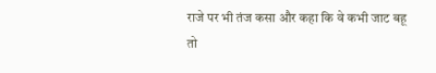राजे पर भी तंज कसा और कहा कि वे कभी जाट बहू तो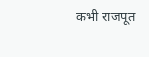कभी राजपूत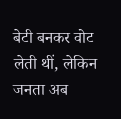बेटी बनकर वोट लेती थीं, लेकिन जनता अब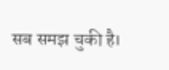सब समझ चुकी है।